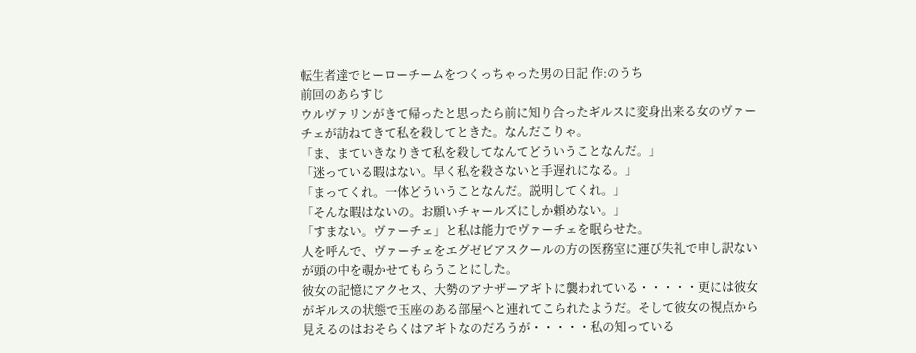転生者達でヒーローチームをつくっちゃった男の日記 作:のうち
前回のあらすじ
ウルヴァリンがきて帰ったと思ったら前に知り合ったギルスに変身出来る女のヴァーチェが訪ねてきて私を殺してときた。なんだこりゃ。
「ま、まていきなりきて私を殺してなんてどういうことなんだ。」
「迷っている暇はない。早く私を殺さないと手遅れになる。」
「まってくれ。一体どういうことなんだ。説明してくれ。」
「そんな暇はないの。お願いチャールズにしか頼めない。」
「すまない。ヴァーチェ」と私は能力でヴァーチェを眠らせた。
人を呼んで、ヴァーチェをエグゼビアスクールの方の医務室に運び失礼で申し訳ないが頭の中を覗かせてもらうことにした。
彼女の記憶にアクセス、大勢のアナザーアギトに襲われている・・・・・更には彼女がギルスの状態で玉座のある部屋へと連れてこられたようだ。そして彼女の視点から見えるのはおそらくはアギトなのだろうが・・・・・私の知っている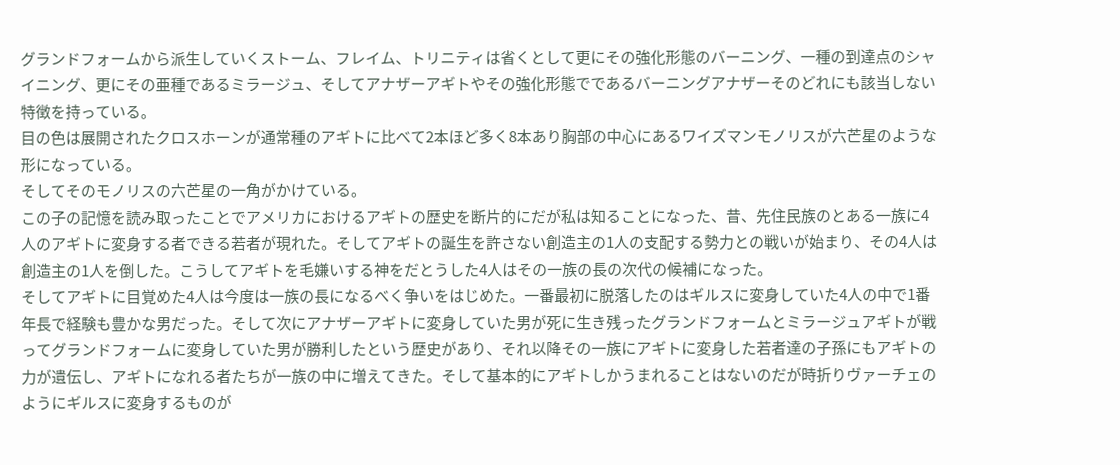グランドフォームから派生していくストーム、フレイム、トリニティは省くとして更にその強化形態のバーニング、一種の到達点のシャイニング、更にその亜種であるミラージュ、そしてアナザーアギトやその強化形態でであるバーニングアナザーそのどれにも該当しない特徴を持っている。
目の色は展開されたクロスホーンが通常種のアギトに比べて2本ほど多く8本あり胸部の中心にあるワイズマンモノリスが六芒星のような形になっている。
そしてそのモノリスの六芒星の一角がかけている。
この子の記憶を読み取ったことでアメリカにおけるアギトの歴史を断片的にだが私は知ることになった、昔、先住民族のとある一族に4人のアギトに変身する者できる若者が現れた。そしてアギトの誕生を許さない創造主の1人の支配する勢力との戦いが始まり、その4人は創造主の1人を倒した。こうしてアギトを毛嫌いする神をだとうした4人はその一族の長の次代の候補になった。
そしてアギトに目覚めた4人は今度は一族の長になるべく争いをはじめた。一番最初に脱落したのはギルスに変身していた4人の中で1番年長で経験も豊かな男だった。そして次にアナザーアギトに変身していた男が死に生き残ったグランドフォームとミラージュアギトが戦ってグランドフォームに変身していた男が勝利したという歴史があり、それ以降その一族にアギトに変身した若者達の子孫にもアギトの力が遺伝し、アギトになれる者たちが一族の中に増えてきた。そして基本的にアギトしかうまれることはないのだが時折りヴァーチェのようにギルスに変身するものが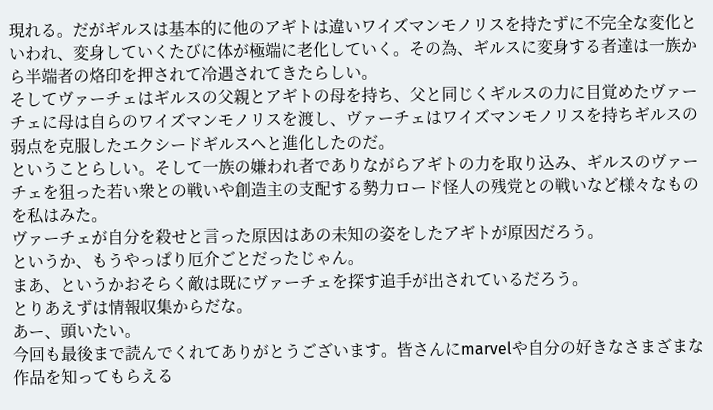現れる。だがギルスは基本的に他のアギトは違いワイズマンモノリスを持たずに不完全な変化といわれ、変身していくたびに体が極端に老化していく。その為、ギルスに変身する者達は一族から半端者の烙印を押されて冷遇されてきたらしい。
そしてヴァーチェはギルスの父親とアギトの母を持ち、父と同じくギルスの力に目覚めたヴァーチェに母は自らのワイズマンモノリスを渡し、ヴァーチェはワイズマンモノリスを持ちギルスの弱点を克服したエクシードギルスヘと進化したのだ。
ということらしい。そして一族の嫌われ者でありながらアギトの力を取り込み、ギルスのヴァーチェを狙った若い衆との戦いや創造主の支配する勢力ロード怪人の残党との戦いなど様々なものを私はみた。
ヴァーチェが自分を殺せと言った原因はあの未知の姿をしたアギトが原因だろう。
というか、もうやっぱり厄介ごとだったじゃん。
まあ、というかおそらく敵は既にヴァーチェを探す追手が出されているだろう。
とりあえずは情報収集からだな。
あー、頭いたい。
今回も最後まで読んでくれてありがとうございます。皆さんにmarvelや自分の好きなさまざまな作品を知ってもらえる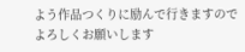よう作品つくりに励んで行きますのでよろしくお願いします